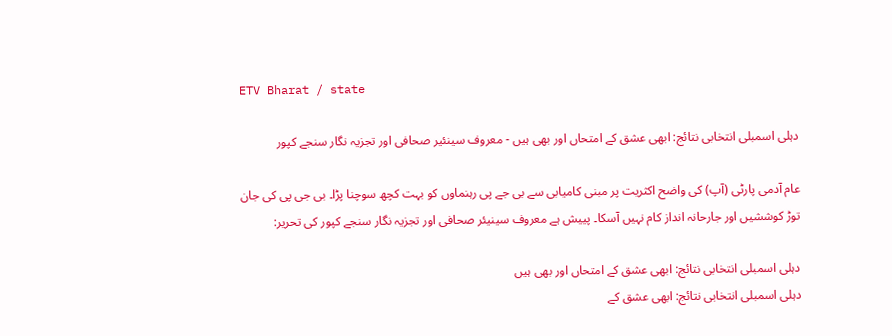ETV Bharat / state

دہلی اسمبلی انتخابی نتائج: ابھی عشق کے امتحاں اور بھی ہیں - معروف سینئیر صحافی اور تجزیہ نگار سنجے کپور

عام آدمی پارٹی (آپ) کی واضح اکثریت پر مبنی کامیابی سے بی جے پی رہنماوں کو بہت کچھ سوچنا پڑا۔ بی جی پی کی جان توڑ کوششیں اور جارحانہ انداز کام نہیں آسکا۔ پییش ہے معروف سینیئر صحافی اور تجزیہ نگار سنجے کپور کی تحریر:

دہلی اسمبلی انتخابی نتائج: ابھی عشق کے امتحاں اور بھی ہیں
دہلی اسمبلی انتخابی نتائج: ابھی عشق کے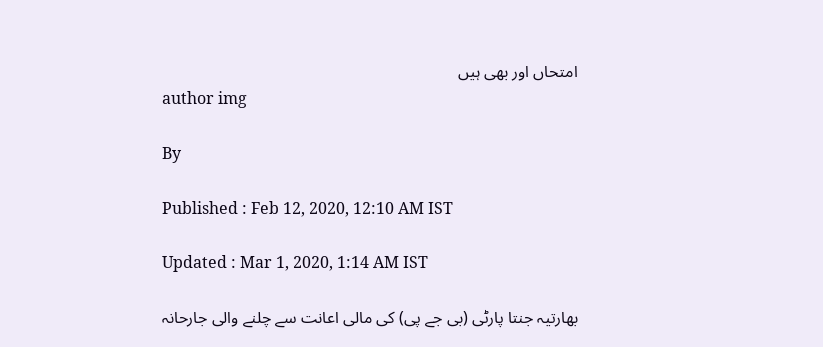امتحاں اور بھی ہیں
author img

By

Published : Feb 12, 2020, 12:10 AM IST

Updated : Mar 1, 2020, 1:14 AM IST

بھارتیہ جنتا پارٹی (بی جے پی) کی مالی اعانت سے چلنے والی جارحانہ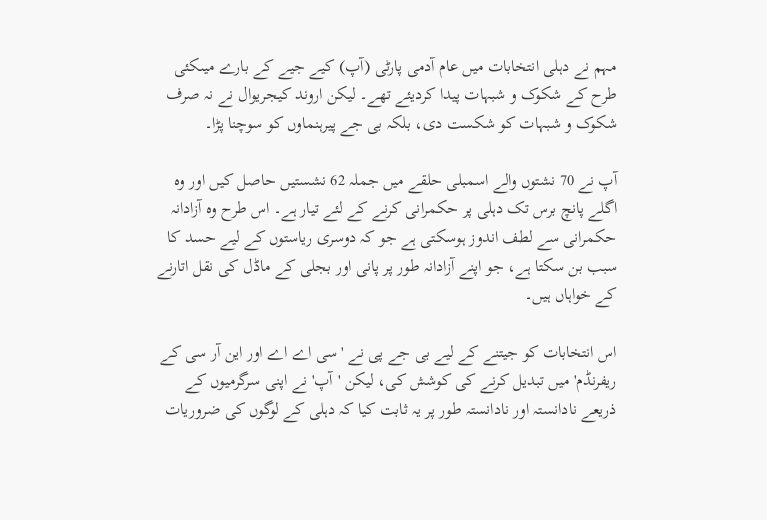مہم نے دہلی انتخابات میں عام آدمی پارٹی (آپ) کیے جیے کے بارے میںکئی طرح کے شکوک و شبہات پیدا کردیئے تھے۔ لیکن اروند کیجریوال نے نہ صرف شکوک و شبہات کو شکست دی، بلکہ بی جے پیرہنماوں کو سوچنا پڑا۔

آپ نے 70 نشتوں والے اسمبلی حلقے میں جملہ 62 نشستیں حاصل کیں اور وہ اگلے پانچ برس تک دہلی پر حکمرانی کرنے کے لئے تیار ہے۔ اس طرح وہ آزادانہ حکمرانی سے لطف اندوز ہوسکتی ہے جو کہ دوسری ریاستوں کے لیے حسد کا سبب بن سکتا ہے، جو اپنے آزادانہ طور پر پانی اور بجلی کے ماڈل کی نقل اتارنے کے خواہاں ہیں۔

اس انتخابات کو جیتنے کے لیے بی جے پی نے 'سی اے اے اور این آر سی کے ریفرنڈم' میں تبدیل کرنے کی کوشش کی، لیکن 'آپ' نے اپنی سرگرمیوں کے ذریعے نادانستہ اور نادانستہ طور پر یہ ثابت کیا کہ دہلی کے لوگوں کی ضروریات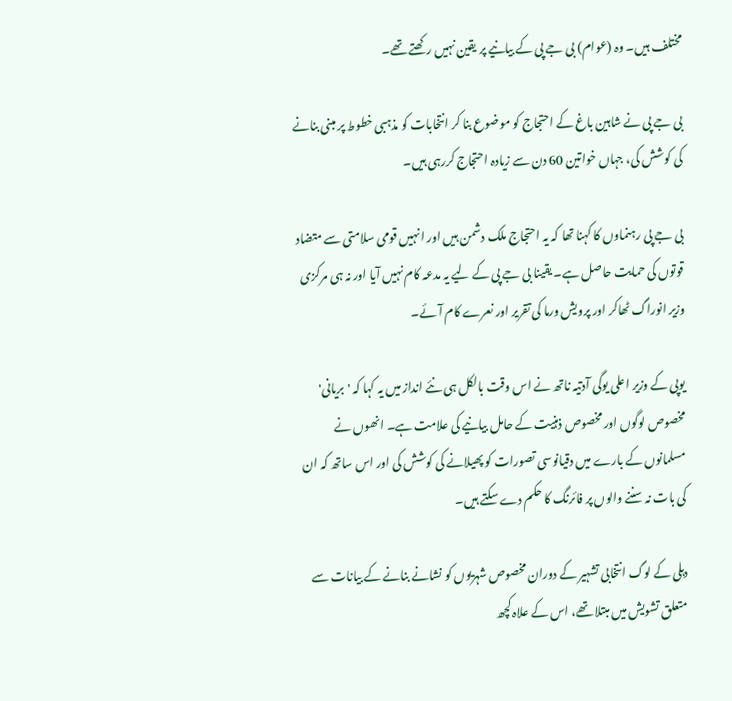مختلف ہیں۔ وہ (عوام) بی جے پی کے بیانیے پر یقین نہیں رکھتے تھے۔

بی جے پی نے شاہین باغ کے احتجاج کو موضوع بنا کر انتخابات کو مذہبی خطوط پر مبنی بنانے کی کوشش کی، جہاں خواتین 60 دن سے زیادہ احتجاج کررہی ہیں۔

بی جے پی رہنماوں کا کہنا تھا کہ یہ احتجاج ملک دشمن ہیں اور انہیں قومی سلامتی سے متضاد قوتوں کی حمایت حاصل ہے۔ یقینا بی جے پی کے لیے یہ مدعہ کام نہیں آیا اور نہ ہی مرکزی وزیر انوراگ ٹھاکر اور پرویش ورما کی تقریر اور نعرے کام آئے۔

یوپی کے وزیر اعلی یوگی آدتیہ ناتھ نے اس وقت بالکل ہی نئے انداز میں یہ کہا کہ 'بریانی' مخصوص لوگوں اور مخصوص ذہنیت کے حامل بیانیے کی علامت ہے۔ انھوں نے مسلمانوں کے بارے میں دقیانوسی تصورات کو پھیلانے کی کوشش کی اور اس ساتھ کہ ان کی بات نہ سننے والوں پر فائرنگ کا حکم دے سکتے ہیں۔

دہلی کے لوگ انتخابی تشہیر کے دوران مخصوص شہریوں کو نشانے بنانے کے بیانات سے متعلق تشویش میں مبتلا تھے، اس کے علاہ کچھ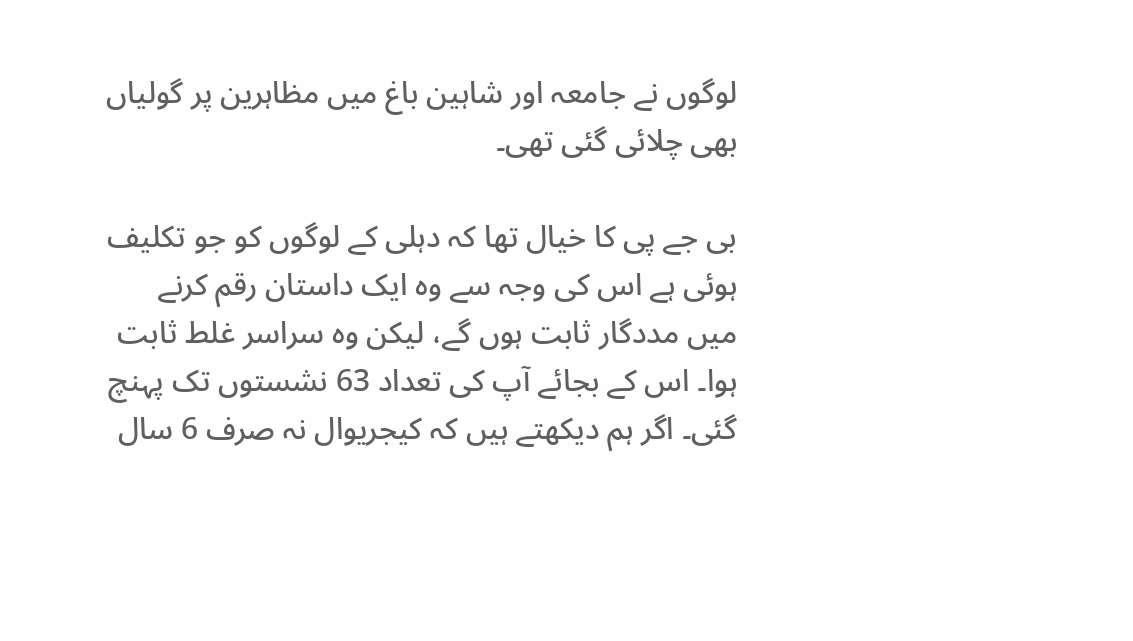لوگوں نے جامعہ اور شاہین باغ میں مظاہرین پر گولیاں بھی چلائی گئی تھی۔

بی جے پی کا خیال تھا کہ دہلی کے لوگوں کو جو تکلیف ہوئی ہے اس کی وجہ سے وہ ایک داستان رقم کرنے میں مددگار ثابت ہوں گے، لیکن وہ سراسر غلط ثابت ہوا۔ اس کے بجائے آپ کی تعداد 63 نشستوں تک پہنچ گئی۔ اگر ہم دیکھتے ہیں کہ کیجریوال نہ صرف 6 سال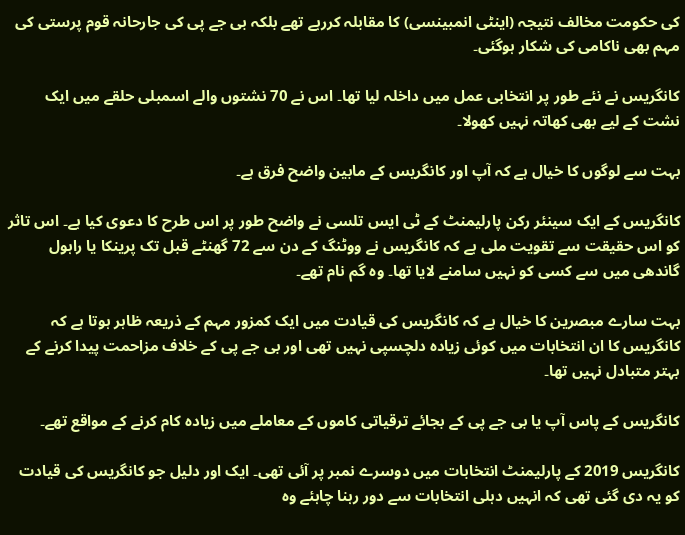کی حکومت مخالف نتیجہ (اینٹی انمبینسی) کا مقابلہ کررہے تھے بلکہ بی جے پی کی جارحانہ قوم پرستی کی مہم بھی ناکامی کی شکار ہوگئی۔

کانگریس نے نئے طور پر انتخابی عمل میں داخلہ لیا تھا۔ اس نے 70 نشتوں والے اسمبلی حلقے میں ایک نشت کے لیے بھی کھاتہ نہیں کھولا۔

بہت سے لوگوں کا خیال ہے کہ آپ اور کانگریس کے مابین واضح فرق ہے۔

کانگریس کے ایک سینئر رکن پارلیمنٹ کے ٹی ایس تلسی نے واضح طور پر اس طرح کا دعوی کیا ہے۔ اس تاثر کو اس حقیقت سے تقویت ملی ہے کہ کانگریس نے ووٹنگ کے دن سے 72 گھنٹے قبل تک پرینکا یا راہول گاندھی میں سے کسی کو نہیں سامنے لایا تھا۔ وہ گم نام تھے۔

بہت سارے مبصرین کا خیال ہے کہ کانگریس کی قیادت میں ایک کمزور مہم کے ذریعہ ظاہر ہوتا ہے کہ کانگریس کا ان انتخابات میں کوئی زیادہ دلچسپی نہیں تھی اور بی جے پی کے خلاف مزاحمت پیدا کرنے کے بہتر متبادل نہیں تھا۔

کانگریس کے پاس آپ یا بی جے پی کے بجائے ترقیاتی کاموں کے معاملے میں زیادہ کام کرنے کے مواقع تھے۔

کانگریس 2019 کے پارلیمنٹ انتخابات میں دوسرے نمبر پر آئی تھی۔ ایک اور دلیل جو کانگریس کی قیادت کو یہ دی گئی تھی کہ انہیں دہلی انتخابات سے دور رہنا چاہئے وہ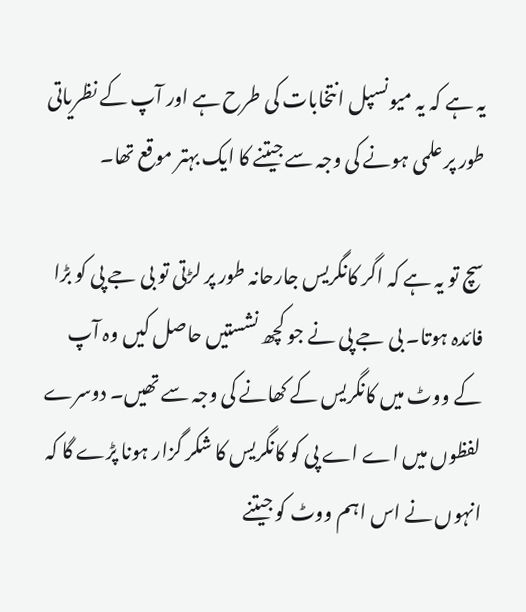یہ ہے کہ یہ میونسپل انتخابات کی طرح ہے اور آپ کے نظریاتی طور پر علمی ہونے کی وجہ سے جیتنے کا ایک بہتر موقع تھا۔

سچ تو یہ ہے کہ اگر کانگریس جارحانہ طور پر لڑتی تو بی جے پی کو بڑا فائدہ ہوتا۔ بی جے پی نے جو کچھ نشستیں حاصل کیں وہ آپ کے ووٹ میں کانگریس کے کھانے کی وجہ سے تھیں۔ دوسرے لفظوں میں اے اے پی کو کانگریس کا شکر گزار ہونا پڑے گا کہ انہوں نے اس اہم ووٹ کو جیتنے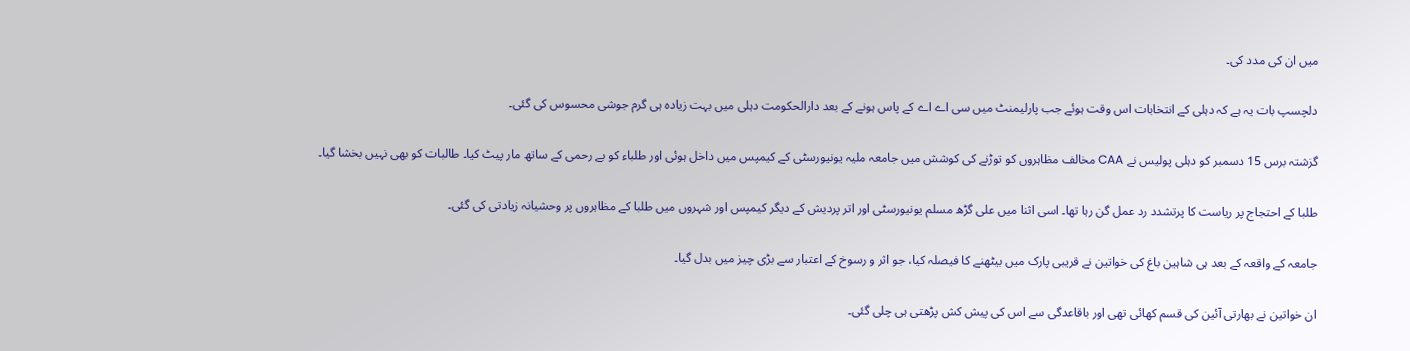میں ان کی مدد کی۔

دلچسپ بات یہ ہے کہ دہلی کے انتخابات اس وقت ہوئے جب پارلیمنٹ میں سی اے اے کے پاس ہونے کے بعد دارالحکومت دہلی میں بہت زیادہ ہی گرم جوشی محسوس کی گئی۔

گزشتہ برس 15 دسمبر کو دہلی پولیس نے CAA مخالف مظاہروں کو توڑنے کی کوشش میں جامعہ ملیہ یونیورسٹی کے کیمپس میں داخل ہوئی اور طلباء کو بے رحمی کے ساتھ مار پیٹ کیا۔ طالبات کو بھی نہیں بخشا گیا۔

طلبا کے احتجاج پر ریاست کا پرتشدد رد عمل گن رہا تھا۔ اسی اثنا میں علی گڑھ مسلم یونیورسٹی اور اتر پردیش کے دیگر کیمپس اور شہروں میں طلبا کے مظاہروں پر وحشیانہ زیادتی کی گئی۔

جامعہ کے واقعہ کے بعد ہی شاہین باغ کی خواتین نے قریبی پارک میں بیٹھنے کا فیصلہ کیا، جو اثر و رسوخ کے اعتبار سے بڑی چیز میں بدل گیا۔

ان خواتین نے بھارتی آئین کی قسم کھائی تھی اور باقاعدگی سے اس کی پیش کش پڑھتی ہی چلی گئی۔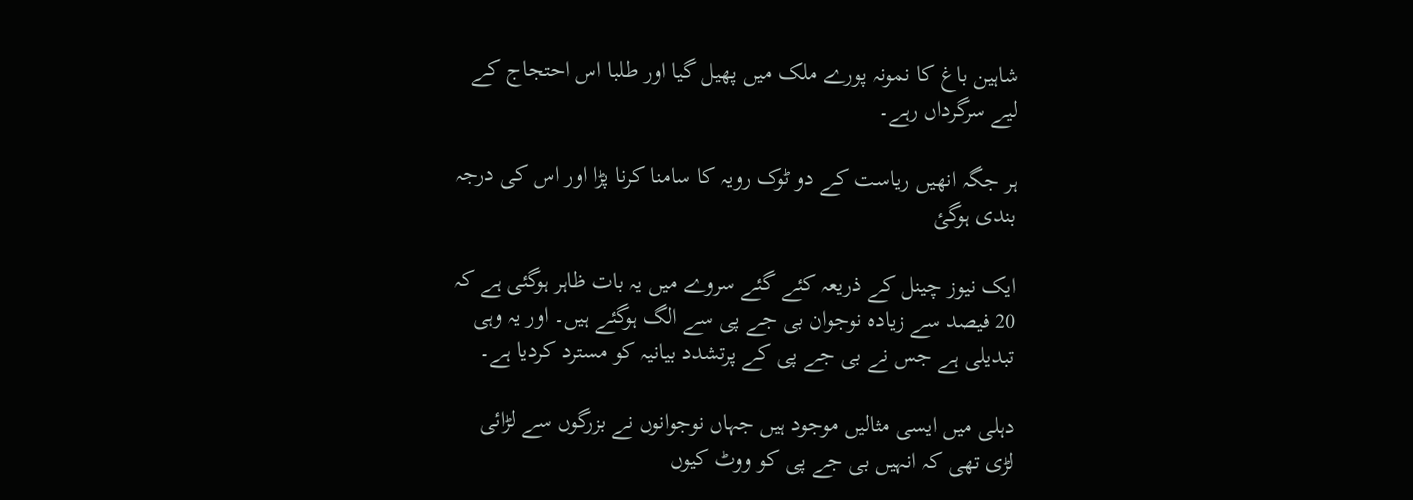شاہین باغ کا نمونہ پورے ملک میں پھیل گیا اور طلبا اس احتجاج کے لیے سرگرداں رہے۔

ہر جگہ انھیں ریاست کے دو ٹوک رویہ کا سامنا کرنا پڑا اور اس کی درجہ بندی ہوگئ

ایک نیوز چینل کے ذریعہ کئے گئے سروے میں یہ بات ظاہر ہوگئی ہے کہ 20 فیصد سے زیادہ نوجوان بی جے پی سے الگ ہوگئے ہیں۔ اور یہ وہی تبدیلی ہے جس نے بی جے پی کے پرتشدد بیانیہ کو مسترد کردیا ہے۔

دہلی میں ایسی مثالیں موجود ہیں جہاں نوجوانوں نے بزرگوں سے لڑائی لڑی تھی کہ انہیں بی جے پی کو ووٹ کیوں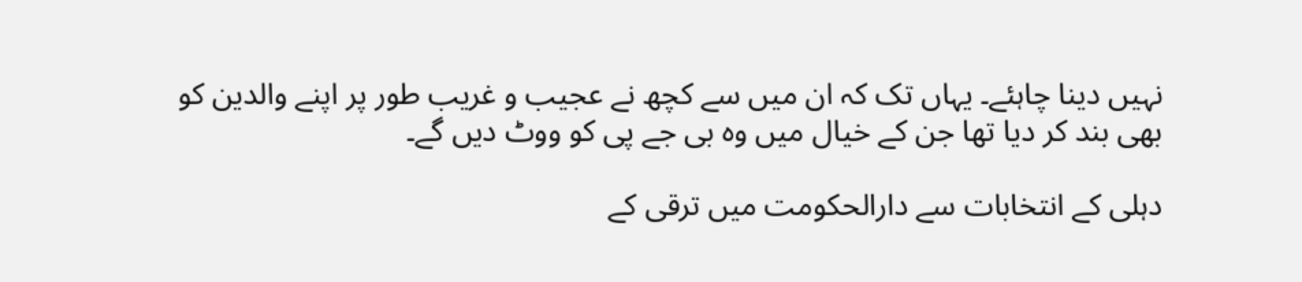نہیں دینا چاہئے۔ یہاں تک کہ ان میں سے کچھ نے عجیب و غریب طور پر اپنے والدین کو بھی بند کر دیا تھا جن کے خیال میں وہ بی جے پی کو ووٹ دیں گے۔

دہلی کے انتخابات سے دارالحکومت میں ترقی کے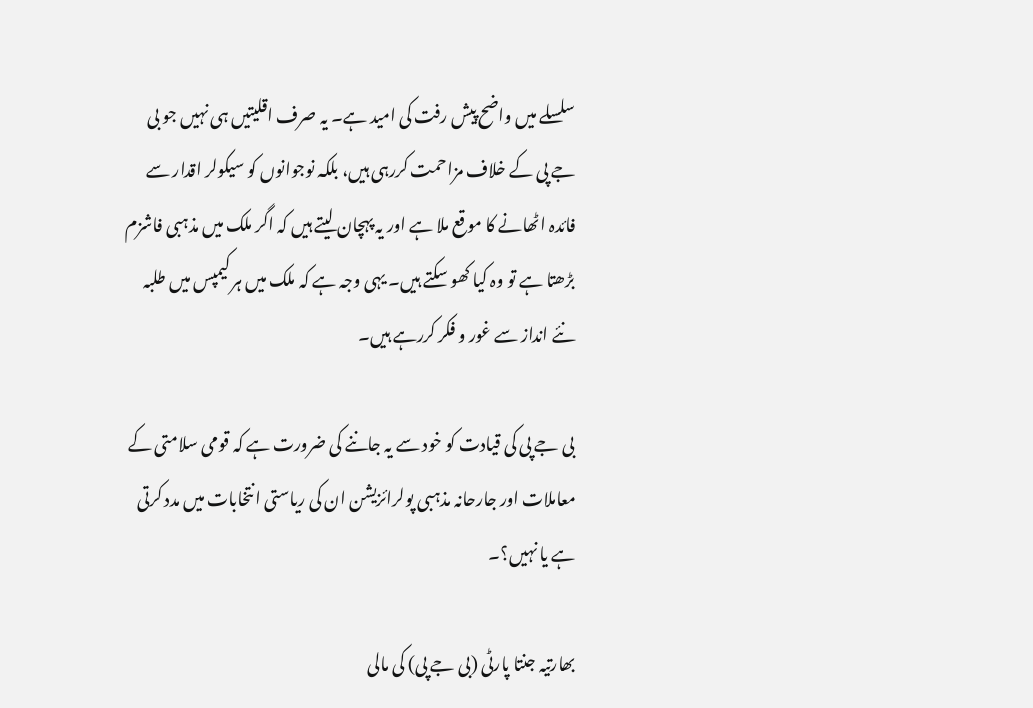سلسلے میں واضح پیش رفت کی امید ہے۔ یہ صرف اقلیتیں ہی نہیں جو بی جے پی کے خلاف مزاحمت کررہی ہیں، بلکہ نوجوانوں کو سیکولر اقدار سے فائدہ اٹھانے کا موقع ملا ہے اور یہ پہچان لیتے ہیں کہ اگر ملک میں مذہبی فاشزم بڑھتا ہے تو وہ کیا کھو سکتے ہیں۔ یہی وجہ ہے کہ ملک میں ہر کیمپس میں طلبہ نئے انداز سے غور و فکر کررہے ہیں۔

بی جے پی کی قیادت کو خود سے یہ جاننے کی ضرورت ہے کہ قومی سلامتی کے معاملات اور جارحانہ مذہبی پولرائزیشن ان کی ریاستی انتخابات میں مدد کرتی ہے یا نہیں؟۔

بھارتیہ جنتا پارٹی (بی جے پی) کی مالی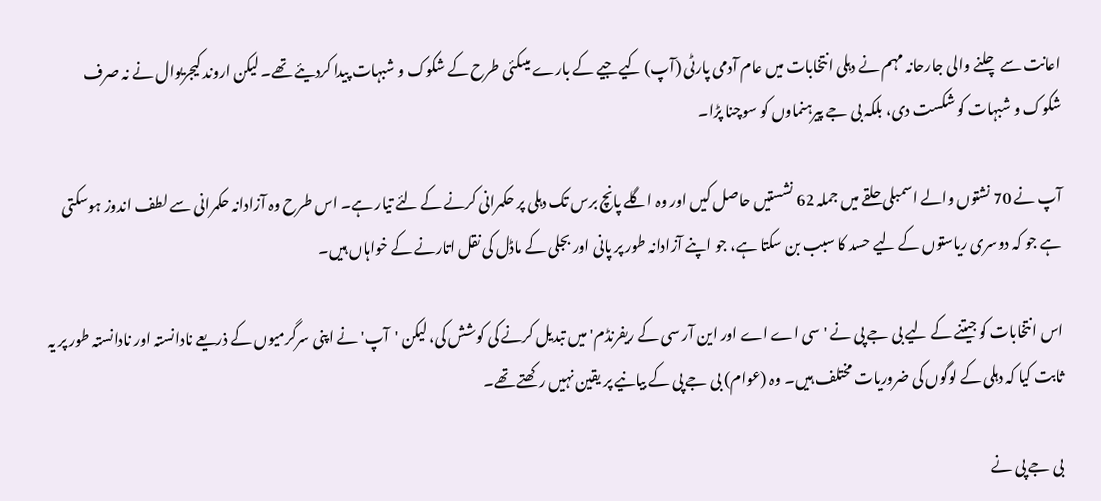اعانت سے چلنے والی جارحانہ مہم نے دہلی انتخابات میں عام آدمی پارٹی (آپ) کیے جیے کے بارے میںکئی طرح کے شکوک و شبہات پیدا کردیئے تھے۔ لیکن اروند کیجریوال نے نہ صرف شکوک و شبہات کو شکست دی، بلکہ بی جے پیرہنماوں کو سوچنا پڑا۔

آپ نے 70 نشتوں والے اسمبلی حلقے میں جملہ 62 نشستیں حاصل کیں اور وہ اگلے پانچ برس تک دہلی پر حکمرانی کرنے کے لئے تیار ہے۔ اس طرح وہ آزادانہ حکمرانی سے لطف اندوز ہوسکتی ہے جو کہ دوسری ریاستوں کے لیے حسد کا سبب بن سکتا ہے، جو اپنے آزادانہ طور پر پانی اور بجلی کے ماڈل کی نقل اتارنے کے خواہاں ہیں۔

اس انتخابات کو جیتنے کے لیے بی جے پی نے 'سی اے اے اور این آر سی کے ریفرنڈم' میں تبدیل کرنے کی کوشش کی، لیکن 'آپ' نے اپنی سرگرمیوں کے ذریعے نادانستہ اور نادانستہ طور پر یہ ثابت کیا کہ دہلی کے لوگوں کی ضروریات مختلف ہیں۔ وہ (عوام) بی جے پی کے بیانیے پر یقین نہیں رکھتے تھے۔

بی جے پی نے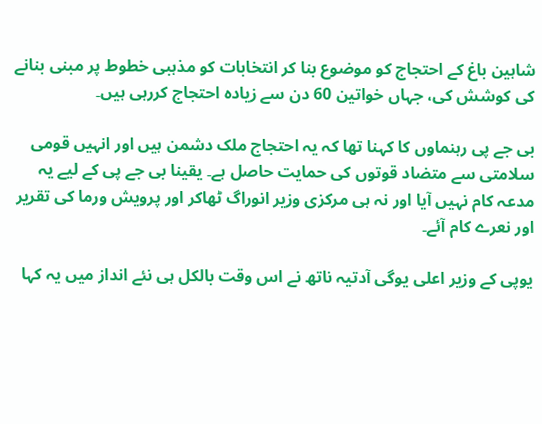شاہین باغ کے احتجاج کو موضوع بنا کر انتخابات کو مذہبی خطوط پر مبنی بنانے کی کوشش کی، جہاں خواتین 60 دن سے زیادہ احتجاج کررہی ہیں۔

بی جے پی رہنماوں کا کہنا تھا کہ یہ احتجاج ملک دشمن ہیں اور انہیں قومی سلامتی سے متضاد قوتوں کی حمایت حاصل ہے۔ یقینا بی جے پی کے لیے یہ مدعہ کام نہیں آیا اور نہ ہی مرکزی وزیر انوراگ ٹھاکر اور پرویش ورما کی تقریر اور نعرے کام آئے۔

یوپی کے وزیر اعلی یوگی آدتیہ ناتھ نے اس وقت بالکل ہی نئے انداز میں یہ کہا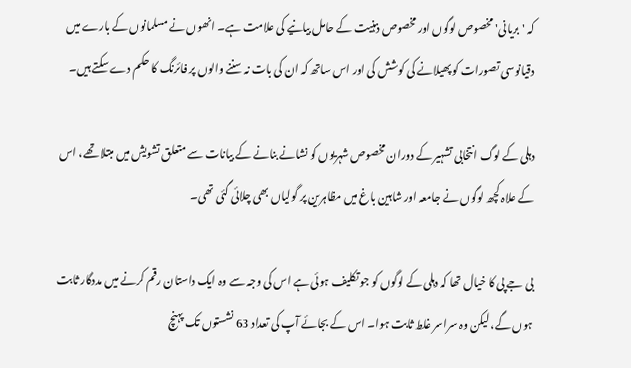کہ 'بریانی' مخصوص لوگوں اور مخصوص ذہنیت کے حامل بیانیے کی علامت ہے۔ انھوں نے مسلمانوں کے بارے میں دقیانوسی تصورات کو پھیلانے کی کوشش کی اور اس ساتھ کہ ان کی بات نہ سننے والوں پر فائرنگ کا حکم دے سکتے ہیں۔

دہلی کے لوگ انتخابی تشہیر کے دوران مخصوص شہریوں کو نشانے بنانے کے بیانات سے متعلق تشویش میں مبتلا تھے، اس کے علاہ کچھ لوگوں نے جامعہ اور شاہین باغ میں مظاہرین پر گولیاں بھی چلائی گئی تھی۔

بی جے پی کا خیال تھا کہ دہلی کے لوگوں کو جو تکلیف ہوئی ہے اس کی وجہ سے وہ ایک داستان رقم کرنے میں مددگار ثابت ہوں گے، لیکن وہ سراسر غلط ثابت ہوا۔ اس کے بجائے آپ کی تعداد 63 نشستوں تک پہنچ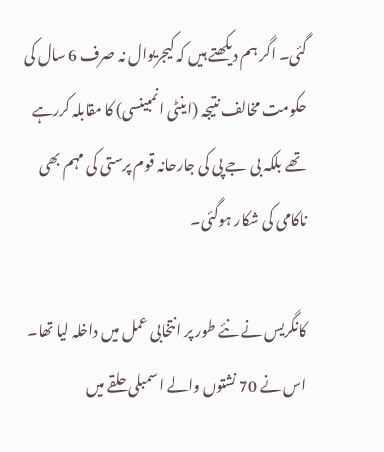گئی۔ اگر ہم دیکھتے ہیں کہ کیجریوال نہ صرف 6 سال کی حکومت مخالف نتیجہ (اینٹی انمبینسی) کا مقابلہ کررہے تھے بلکہ بی جے پی کی جارحانہ قوم پرستی کی مہم بھی ناکامی کی شکار ہوگئی۔

کانگریس نے نئے طور پر انتخابی عمل میں داخلہ لیا تھا۔ اس نے 70 نشتوں والے اسمبلی حلقے میں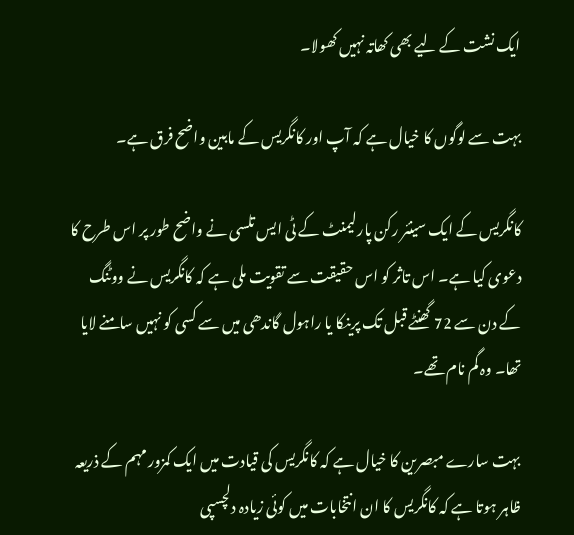ایک نشت کے لیے بھی کھاتہ نہیں کھولا۔

بہت سے لوگوں کا خیال ہے کہ آپ اور کانگریس کے مابین واضح فرق ہے۔

کانگریس کے ایک سینئر رکن پارلیمنٹ کے ٹی ایس تلسی نے واضح طور پر اس طرح کا دعوی کیا ہے۔ اس تاثر کو اس حقیقت سے تقویت ملی ہے کہ کانگریس نے ووٹنگ کے دن سے 72 گھنٹے قبل تک پرینکا یا راہول گاندھی میں سے کسی کو نہیں سامنے لایا تھا۔ وہ گم نام تھے۔

بہت سارے مبصرین کا خیال ہے کہ کانگریس کی قیادت میں ایک کمزور مہم کے ذریعہ ظاہر ہوتا ہے کہ کانگریس کا ان انتخابات میں کوئی زیادہ دلچسپی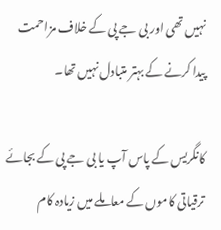نہیں تھی اور بی جے پی کے خلاف مزاحمت پیدا کرنے کے بہتر متبادل نہیں تھا۔

کانگریس کے پاس آپ یا بی جے پی کے بجائے ترقیاتی کاموں کے معاملے میں زیادہ کام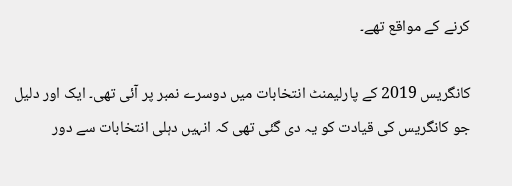کرنے کے مواقع تھے۔

کانگریس 2019 کے پارلیمنٹ انتخابات میں دوسرے نمبر پر آئی تھی۔ ایک اور دلیل جو کانگریس کی قیادت کو یہ دی گئی تھی کہ انہیں دہلی انتخابات سے دور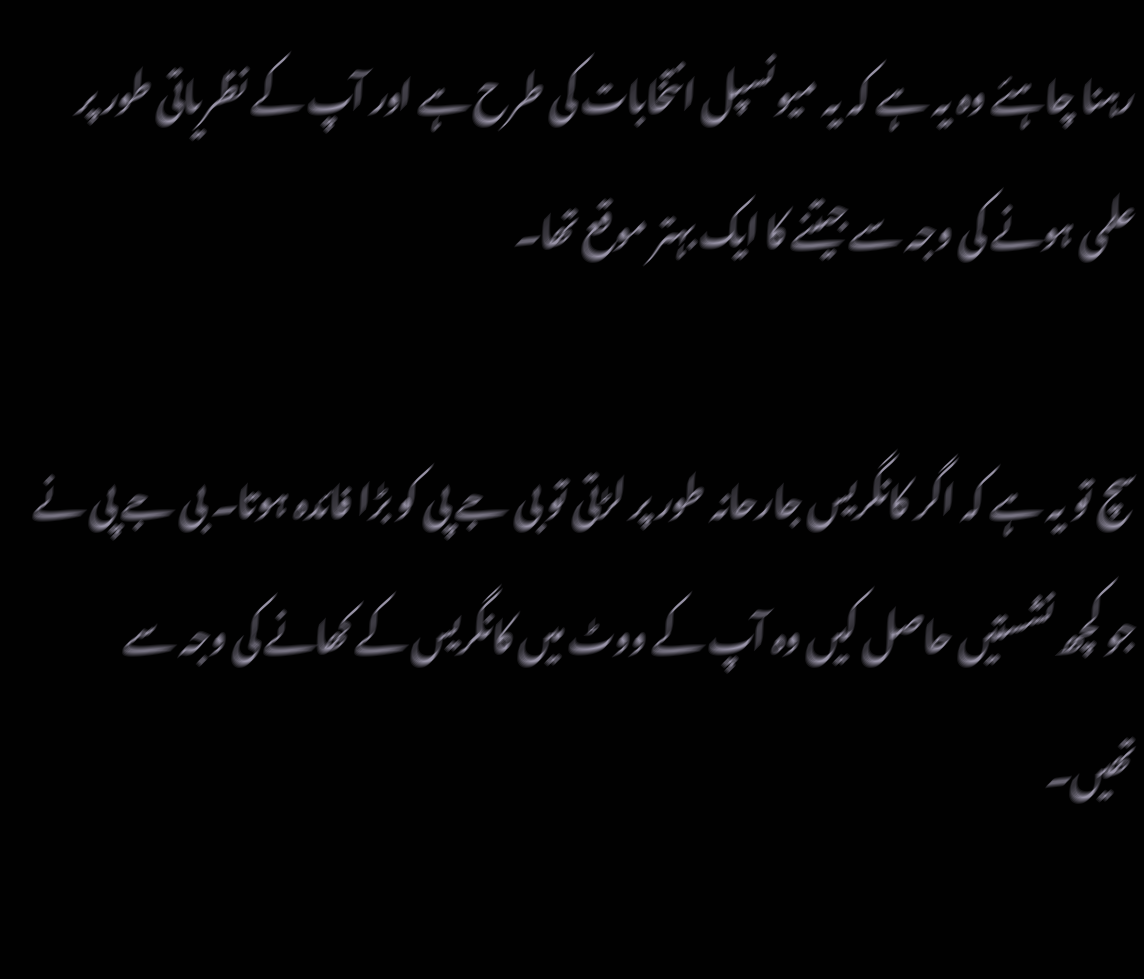رہنا چاہئے وہ یہ ہے کہ یہ میونسپل انتخابات کی طرح ہے اور آپ کے نظریاتی طور پر علمی ہونے کی وجہ سے جیتنے کا ایک بہتر موقع تھا۔

سچ تو یہ ہے کہ اگر کانگریس جارحانہ طور پر لڑتی تو بی جے پی کو بڑا فائدہ ہوتا۔ بی جے پی نے جو کچھ نشستیں حاصل کیں وہ آپ کے ووٹ میں کانگریس کے کھانے کی وجہ سے تھیں۔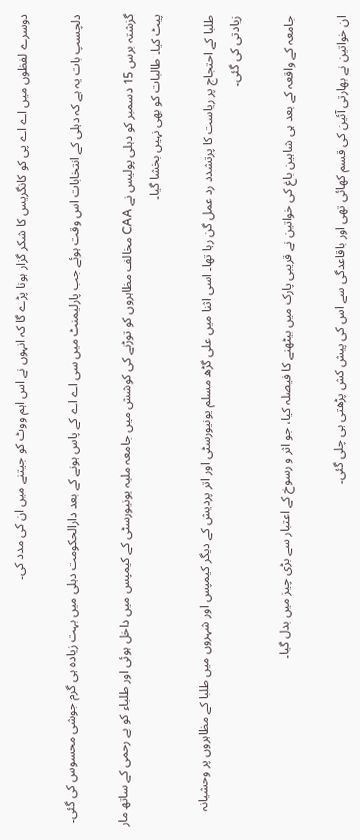دوسرے لفظوں میں اے اے پی کو کانگریس کا شکر گزار ہونا پڑے گا کہ انہوں نے اس اہم ووٹ کو جیتنے میں ان کی مدد کی۔

دلچسپ بات یہ ہے کہ دہلی کے انتخابات اس وقت ہوئے جب پارلیمنٹ میں سی اے اے کے پاس ہونے کے بعد دارالحکومت دہلی میں بہت زیادہ ہی گرم جوشی محسوس کی گئی۔

گزشتہ برس 15 دسمبر کو دہلی پولیس نے CAA مخالف مظاہروں کو توڑنے کی کوشش میں جامعہ ملیہ یونیورسٹی کے کیمپس میں داخل ہوئی اور طلباء کو بے رحمی کے ساتھ مار پیٹ کیا۔ طالبات کو بھی نہیں بخشا گیا۔

طلبا کے احتجاج پر ریاست کا پرتشدد رد عمل گن رہا تھا۔ اسی اثنا میں علی گڑھ مسلم یونیورسٹی اور اتر پردیش کے دیگر کیمپس اور شہروں میں طلبا کے مظاہروں پر وحشیانہ زیادتی کی گئی۔

جامعہ کے واقعہ کے بعد ہی شاہین باغ کی خواتین نے قریبی پارک میں بیٹھنے کا فیصلہ کیا، جو اثر و رسوخ کے اعتبار سے بڑی چیز میں بدل گیا۔

ان خواتین نے بھارتی آئین کی قسم کھائی تھی اور باقاعدگی سے اس کی پیش کش پڑھتی ہی چلی گئی۔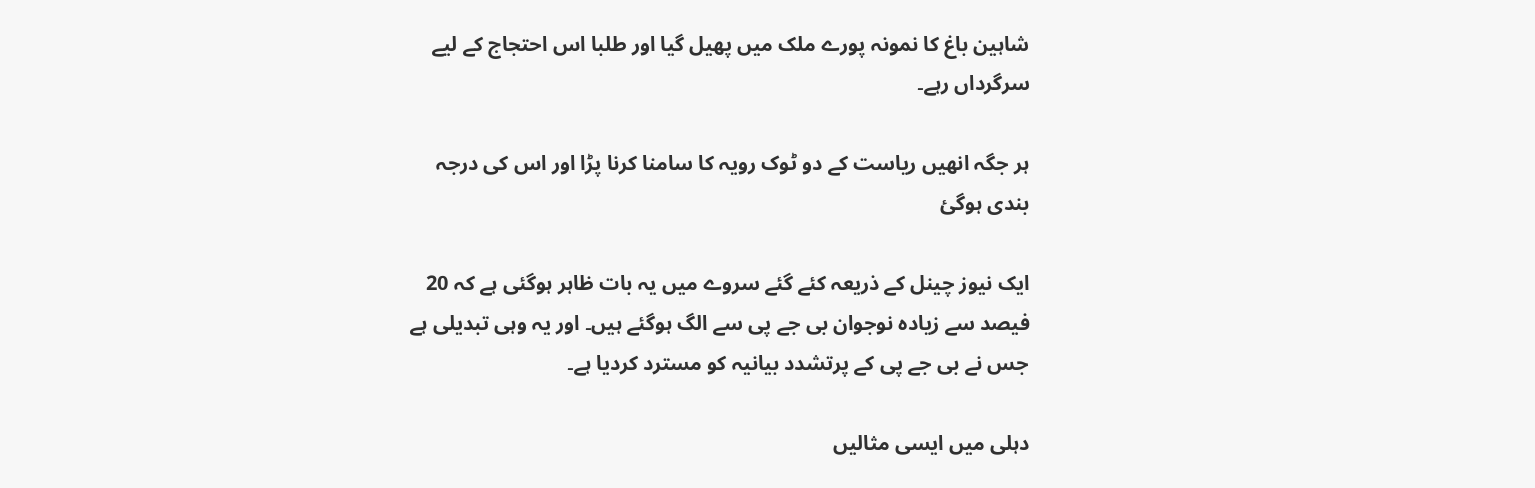شاہین باغ کا نمونہ پورے ملک میں پھیل گیا اور طلبا اس احتجاج کے لیے سرگرداں رہے۔

ہر جگہ انھیں ریاست کے دو ٹوک رویہ کا سامنا کرنا پڑا اور اس کی درجہ بندی ہوگئ

ایک نیوز چینل کے ذریعہ کئے گئے سروے میں یہ بات ظاہر ہوگئی ہے کہ 20 فیصد سے زیادہ نوجوان بی جے پی سے الگ ہوگئے ہیں۔ اور یہ وہی تبدیلی ہے جس نے بی جے پی کے پرتشدد بیانیہ کو مسترد کردیا ہے۔

دہلی میں ایسی مثالیں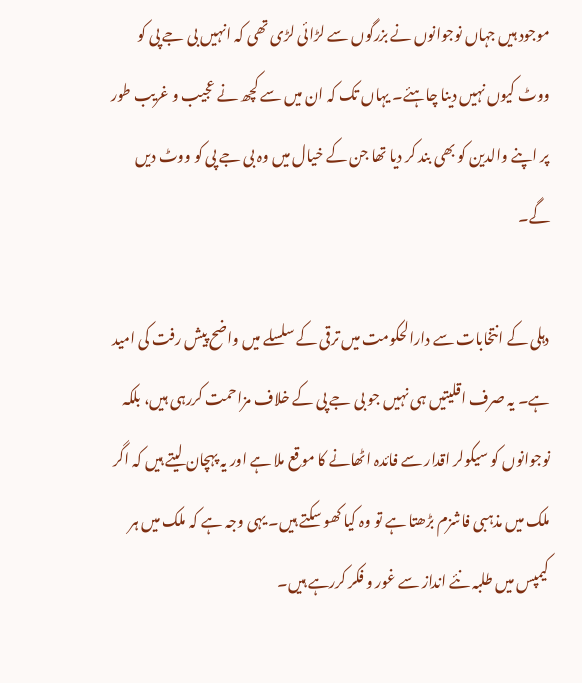موجود ہیں جہاں نوجوانوں نے بزرگوں سے لڑائی لڑی تھی کہ انہیں بی جے پی کو ووٹ کیوں نہیں دینا چاہئے۔ یہاں تک کہ ان میں سے کچھ نے عجیب و غریب طور پر اپنے والدین کو بھی بند کر دیا تھا جن کے خیال میں وہ بی جے پی کو ووٹ دیں گے۔

دہلی کے انتخابات سے دارالحکومت میں ترقی کے سلسلے میں واضح پیش رفت کی امید ہے۔ یہ صرف اقلیتیں ہی نہیں جو بی جے پی کے خلاف مزاحمت کررہی ہیں، بلکہ نوجوانوں کو سیکولر اقدار سے فائدہ اٹھانے کا موقع ملا ہے اور یہ پہچان لیتے ہیں کہ اگر ملک میں مذہبی فاشزم بڑھتا ہے تو وہ کیا کھو سکتے ہیں۔ یہی وجہ ہے کہ ملک میں ہر کیمپس میں طلبہ نئے انداز سے غور و فکر کررہے ہیں۔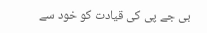بی جے پی کی قیادت کو خود سے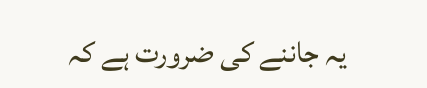یہ جاننے کی ضرورت ہے کہ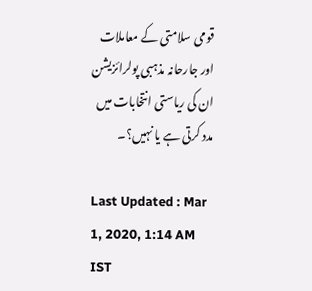قومی سلامتی کے معاملات اور جارحانہ مذہبی پولرائزیشن ان کی ریاستی انتخابات میں مدد کرتی ہے یا نہیں؟۔

Last Updated : Mar 1, 2020, 1:14 AM IST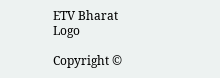ETV Bharat Logo

Copyright ©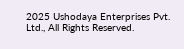2025 Ushodaya Enterprises Pvt. Ltd., All Rights Reserved.